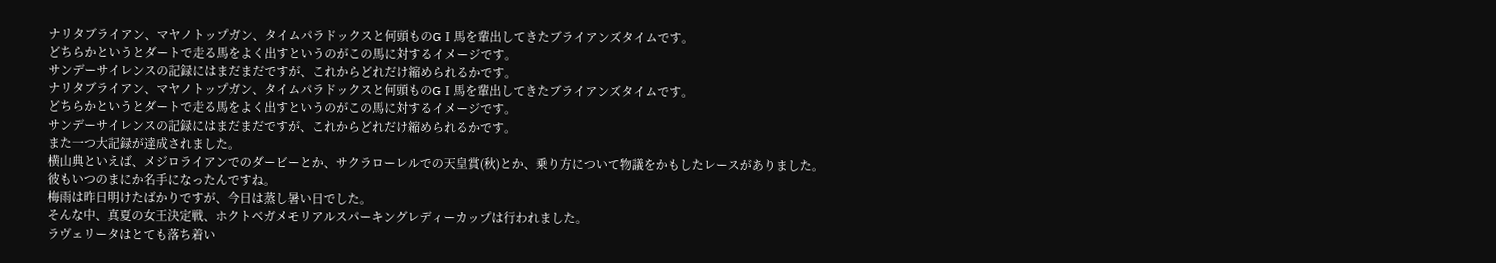ナリタブライアン、マヤノトップガン、タイムパラドックスと何頭ものGⅠ馬を輩出してきたブライアンズタイムです。
どちらかというとダートで走る馬をよく出すというのがこの馬に対するイメージです。
サンデーサイレンスの記録にはまだまだですが、これからどれだけ縮められるかです。
ナリタブライアン、マヤノトップガン、タイムパラドックスと何頭ものGⅠ馬を輩出してきたブライアンズタイムです。
どちらかというとダートで走る馬をよく出すというのがこの馬に対するイメージです。
サンデーサイレンスの記録にはまだまだですが、これからどれだけ縮められるかです。
また一つ大記録が達成されました。
横山典といえば、メジロライアンでのダービーとか、サクラローレルでの天皇賞(秋)とか、乗り方について物議をかもしたレースがありました。
彼もいつのまにか名手になったんですね。
梅雨は昨日明けたばかりですが、今日は蒸し暑い日でした。
そんな中、真夏の女王決定戦、ホクトベガメモリアルスパーキングレディーカップは行われました。
ラヴェリータはとても落ち着い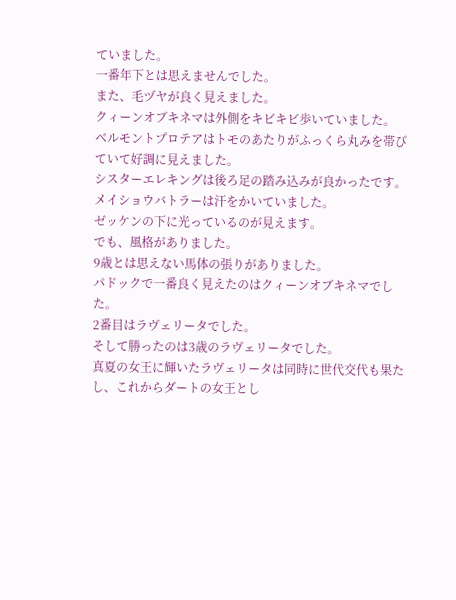ていました。
一番年下とは思えませんでした。
また、毛ヅヤが良く見えました。
クィーンオブキネマは外側をキビキビ歩いていました。
ベルモントプロテアはトモのあたりがふっくら丸みを帯びていて好調に見えました。
シスターエレキングは後ろ足の踏み込みが良かったです。
メイショウバトラーは汗をかいていました。
ゼッケンの下に光っているのが見えます。
でも、風格がありました。
9歳とは思えない馬体の張りがありました。
パドックで一番良く見えたのはクィーンオブキネマでした。
2番目はラヴェリータでした。
そして勝ったのは3歳のラヴェリータでした。
真夏の女王に輝いたラヴェリータは同時に世代交代も果たし、これからダートの女王とし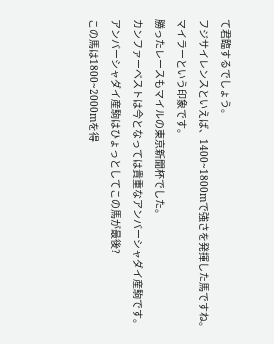て君臨するでしょう。
フジサイレンスといえば、1400~1800mで強さを発揮した馬ですね。
マイラーという印象です。
勝ったレースもマイルの東京新聞杯でした。
カンファーベストは今となっては貴重なアンバーシャダイ産駒です。
アンバーシャダイ産駒はひょっとしてこの馬が最後?
この馬は1800~2000mを得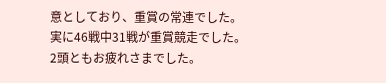意としており、重賞の常連でした。
実に46戦中31戦が重賞競走でした。
2頭ともお疲れさまでした。